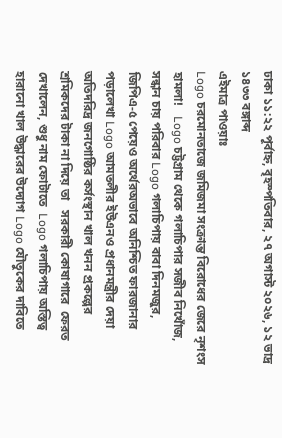ঢাকা ১১:২২ পূর্বাহ্ন, বৃহস্পতিবার, ২৭ অগাস্ট ২০২৬, ১২ ভাদ্র ১৪৩৩ বঙ্গাব্দ
এইমাত্র পাওয়াঃ
Logo চরমোনতাজে জমিজমা সংক্রান্ত বিরোধের জেরে নৃশংস হামলা!   Logo চট্টগ্রাম থেকে গলাচিপার সজীব নিখোঁজ, সন্ধান চায় পরিবার Logo গলাচিপায় বাবা দিনমজুর, জিপিএ-৫ পেয়েও অর্থেরঅভাবে অনিশ্চিত ফারজানার পড়ালেখা Logo আমতলীর ইউএনও প্রধানমন্ত্রীর দেয়া অতিদরিদ্র জনগোষ্ঠির কর্সংস্থান খাল খনন প্রকল্পের  শ্রমিকদের টাকা না দিয়ে তা   সরকারী কোষাগারে  ফেরত দেখালেন, শুধু নাম ফোটাতে  Logo গলাচিপায় অস্তিত্ব হারানো খাল উদ্ধারের উদ্যোগ Logo যৌতুকের দাবিতে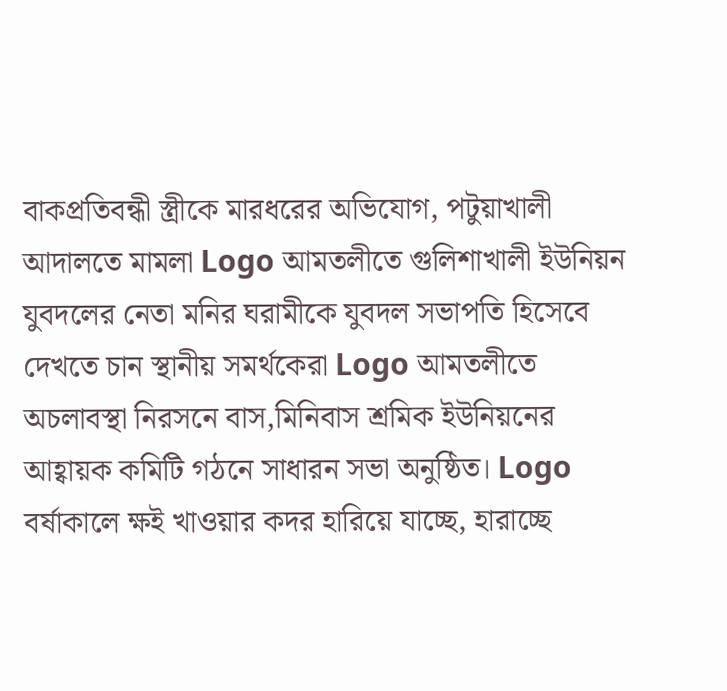বাকপ্রতিবন্ধী স্ত্রীকে মারধরের অভিযোগ, পটুয়াখালী আদালতে মামলা Logo আমতলীতে গুলিশাখালী ইউনিয়ন যুবদলের নেতা মনির ঘরামীকে যুবদল সভাপতি হিসেবে দেখতে চান স্থানীয় সমর্থকেরা Logo আমতলীতে অচলাবস্থা নিরসনে বাস,মিনিবাস শ্রমিক ইউনিয়নের আহ্বায়ক কমিটি গঠনে সাধারন সভা অনুষ্ঠিত। Logo বর্ষাকালে ক্ষই খাওয়ার কদর হারিয়ে যাচ্ছে, হারাচ্ছে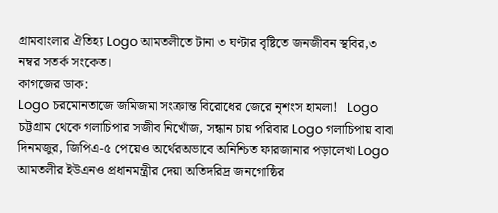গ্রামবাংলার ঐতিহ্য Logo আমতলীতে টানা ৩ ঘণ্টার বৃষ্টিতে জনজীবন স্থবির,৩ নম্বর সতর্ক সংকেত।
কাগজের ডাক:
Logo চরমোনতাজে জমিজমা সংক্রান্ত বিরোধের জেরে নৃশংস হামলা!   Logo চট্টগ্রাম থেকে গলাচিপার সজীব নিখোঁজ, সন্ধান চায় পরিবার Logo গলাচিপায় বাবা দিনমজুর, জিপিএ-৫ পেয়েও অর্থেরঅভাবে অনিশ্চিত ফারজানার পড়ালেখা Logo আমতলীর ইউএনও প্রধানমন্ত্রীর দেয়া অতিদরিদ্র জনগোষ্ঠির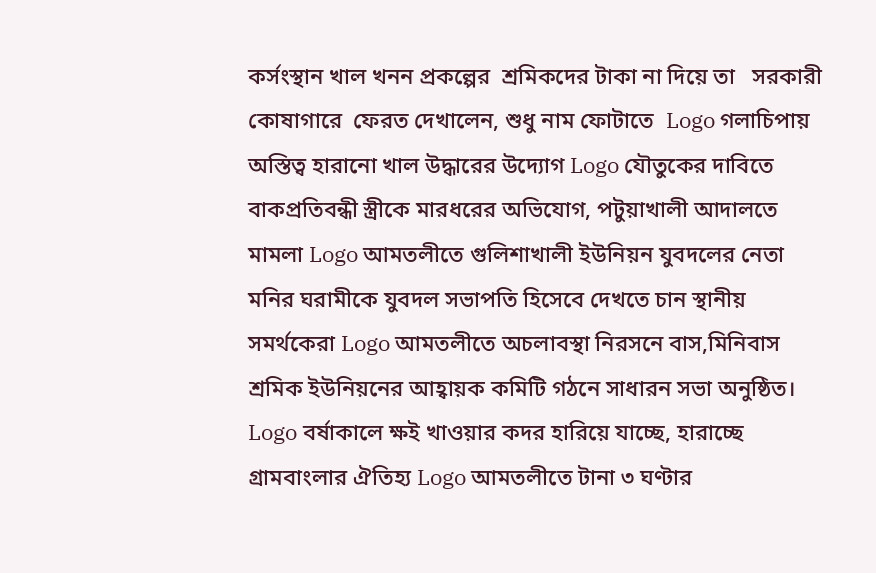কর্সংস্থান খাল খনন প্রকল্পের  শ্রমিকদের টাকা না দিয়ে তা   সরকারী কোষাগারে  ফেরত দেখালেন, শুধু নাম ফোটাতে  Logo গলাচিপায় অস্তিত্ব হারানো খাল উদ্ধারের উদ্যোগ Logo যৌতুকের দাবিতে বাকপ্রতিবন্ধী স্ত্রীকে মারধরের অভিযোগ, পটুয়াখালী আদালতে মামলা Logo আমতলীতে গুলিশাখালী ইউনিয়ন যুবদলের নেতা মনির ঘরামীকে যুবদল সভাপতি হিসেবে দেখতে চান স্থানীয় সমর্থকেরা Logo আমতলীতে অচলাবস্থা নিরসনে বাস,মিনিবাস শ্রমিক ইউনিয়নের আহ্বায়ক কমিটি গঠনে সাধারন সভা অনুষ্ঠিত। Logo বর্ষাকালে ক্ষই খাওয়ার কদর হারিয়ে যাচ্ছে, হারাচ্ছে গ্রামবাংলার ঐতিহ্য Logo আমতলীতে টানা ৩ ঘণ্টার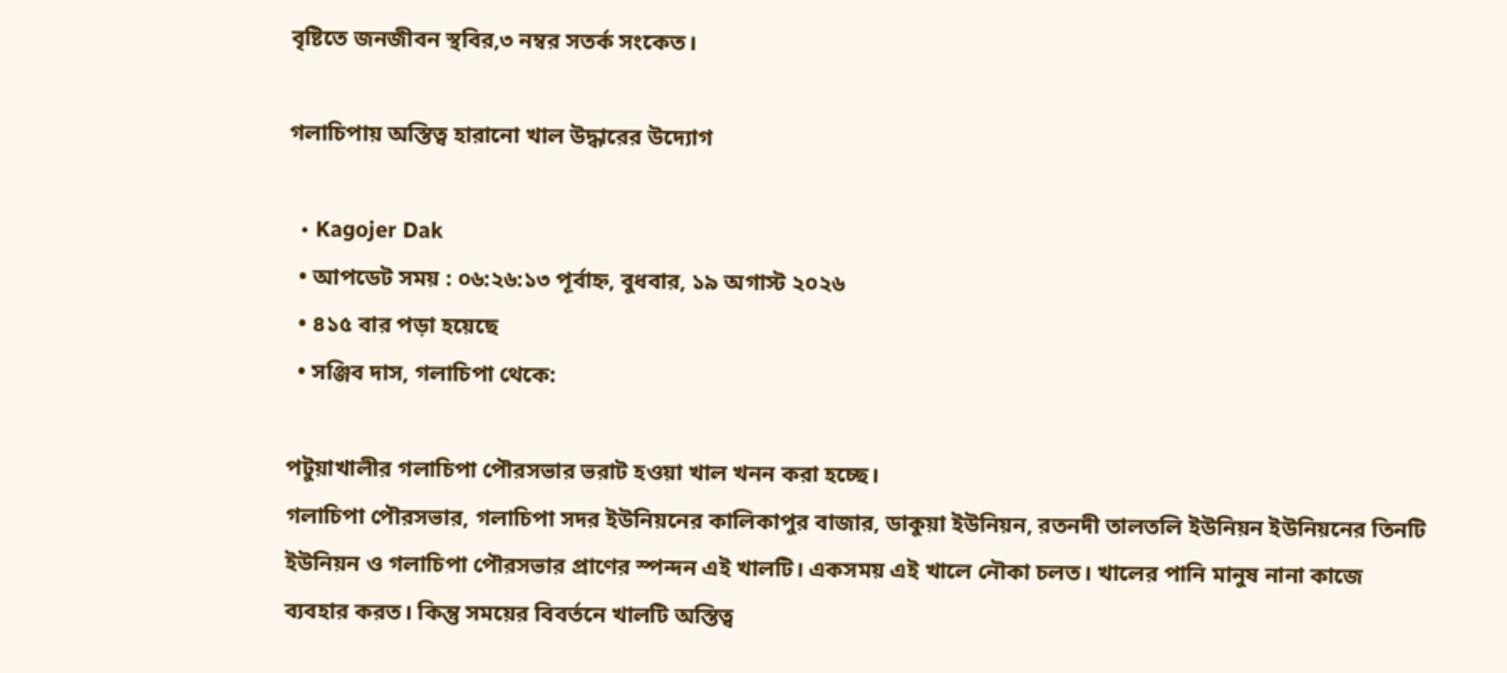বৃষ্টিতে জনজীবন স্থবির,৩ নম্বর সতর্ক সংকেত।

গলাচিপায় অস্তিত্ব হারানো খাল উদ্ধারের উদ্যোগ

  • Kagojer Dak
  • আপডেট সময় : ০৬:২৬:১৩ পূর্বাহ্ন, বুধবার, ১৯ অগাস্ট ২০২৬
  • ৪১৫ বার পড়া হয়েছে
  • সঞ্জিব দাস, গলাচিপা থেকে:

পটুয়াখালীর গলাচিপা পৌরসভার ভরাট হওয়া খাল খনন করা হচ্ছে।
গলাচিপা পৌরসভার, গলাচিপা সদর ইউনিয়নের কালিকাপুর বাজার, ডাকুয়া ইউনিয়ন, রতনদী তালতলি ইউনিয়ন ইউনিয়নের তিনটি ইউনিয়ন ও গলাচিপা পৌরসভার প্রাণের স্পন্দন এই খালটি। একসময় এই খালে নৌকা চলত। খালের পানি মানুষ নানা কাজে ব্যবহার করত। কিন্তু সময়ের বিবর্তনে খালটি অস্তিত্ব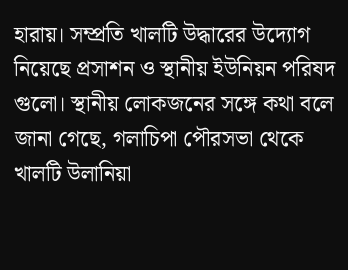হারায়। সম্প্রতি খালটি উদ্ধারের উদ্যোগ নিয়েছে প্রসাশন ও স্থানীয় ইউনিয়ন পরিষদ গুলো। স্থানীয় লোকজনের সঙ্গে কথা বলে জানা গেছে, গলাচিপা পৌরসভা থেকে খালটি উলানিয়া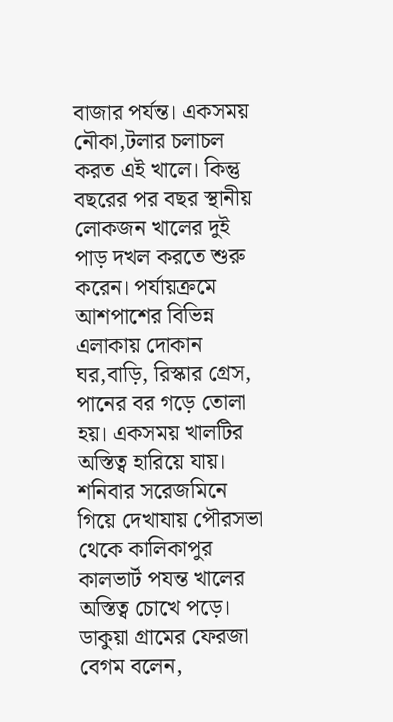বাজার পর্যন্ত। একসময় নৌকা,টলার চলাচল করত এই খালে। কিন্তু বছরের পর বছর স্থানীয় লোকজন খালের দুই পাড় দখল করতে শুরু করেন। পর্যায়ক্রমে আশপাশের বিভিন্ন এলাকায় দোকান ঘর,বাড়ি, রিস্কার গ্রেস, পানের বর গড়ে তোলা হয়। একসময় খালটির অস্তিত্ব হারিয়ে যায়।
শনিবার সরেজমিনে গিয়ে দেখাযায় পৌরসভা থেকে কালিকাপুর কালভার্ট পযন্ত খালের অস্তিত্ব চোখে পড়ে। ডাকুয়া গ্রামের ফেরজা বেগম বলেন,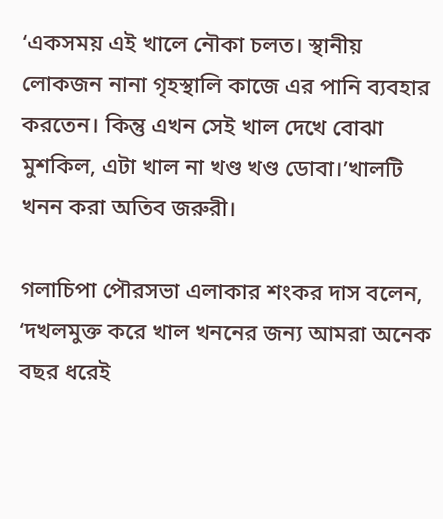‘একসময় এই খালে নৌকা চলত। স্থানীয় লোকজন নানা গৃহস্থালি কাজে এর পানি ব্যবহার করতেন। কিন্তু এখন সেই খাল দেখে বোঝা মুশকিল, এটা খাল না খণ্ড খণ্ড ডোবা।’খালটি খনন করা অতিব জরুরী।

গলাচিপা পৌরসভা এলাকার শংকর দাস বলেন, ‘দখলমুক্ত করে খাল খননের জন্য আমরা অনেক বছর ধরেই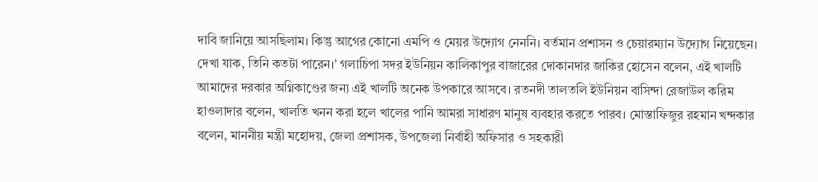দাবি জানিয়ে আসছিলাম। কিন্তু আগের কোনো এমপি ও মেয়র উদ্যোগ নেননি। বর্তমান প্রশাসন ও চেয়ারম্যান উদ্যোগ নিয়েছেন। দেখা যাক, তিনি কতটা পারেন।’ গলাচিপা সদর ইউনিয়ন কালিকাপুর বাজারের দোকানদার জাকির হোসেন বলেন, এই খালটি আমাদের দরকার অগ্নিকাণ্ডের জন্য এই খালটি অনেক উপকারে আসবে। রতনদী তালতলি ইউনিয়ন বাসিন্দা রেজাউল করিম হাওলাদার বলেন, খালতি খনন করা হলে খালের পানি আমরা সাধারণ মানুষ ব্যবহার করতে পারব। মোস্তাফিজুর রহমান খন্দকার বলেন, মাননীয় মন্ত্রী মহোদয়, জেলা প্রশাসক, উপজেলা নির্বাহী অফিসার ও সহকারী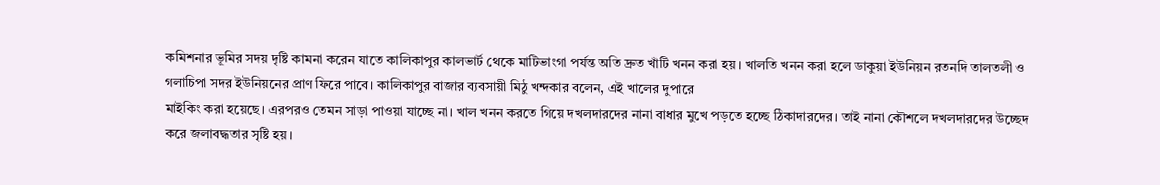কমিশনার ভূমির সদয় দৃষ্টি কামনা করেন যাতে কালিকাপুর কালভার্ট থেকে মাটিভাংগা পর্যন্ত অতি দ্রুত খাঁটি খনন করা হয়। খালতি খনন করা হলে ডাকুয়া ইউনিয়ন রতনদি তালতলী ও গলাচিপা সদর ইউনিয়নের প্রাণ ফিরে পাবে। কালিকাপুর বাজার ব্যবসায়ী মিঠু খন্দকার বলেন, এই খালের দুপারে
মাইকিং করা হয়েছে। এরপরও তেমন সাড়া পাওয়া যাচ্ছে না। খাল খনন করতে গিয়ে দখলদারদের নানা বাধার মুখে পড়তে হচ্ছে ঠিকাদারদের। তাই নানা কৌশলে দখলদারদের উচ্ছেদ করে জলাবদ্ধতার সৃষ্টি হয়।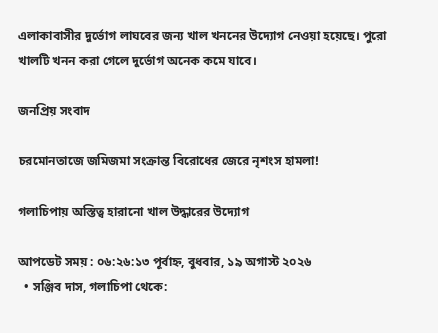এলাকাবাসীর দুর্ভোগ লাঘবের জন্য খাল খননের উদ্যোগ নেওয়া হয়েছে। পুরো খালটি খনন করা গেলে দুর্ভোগ অনেক কমে যাবে।

জনপ্রিয় সংবাদ

চরমোনতাজে জমিজমা সংক্রান্ত বিরোধের জেরে নৃশংস হামলা!

গলাচিপায় অস্তিত্ব হারানো খাল উদ্ধারের উদ্যোগ

আপডেট সময় : ০৬:২৬:১৩ পূর্বাহ্ন, বুধবার, ১৯ অগাস্ট ২০২৬
  • সঞ্জিব দাস, গলাচিপা থেকে: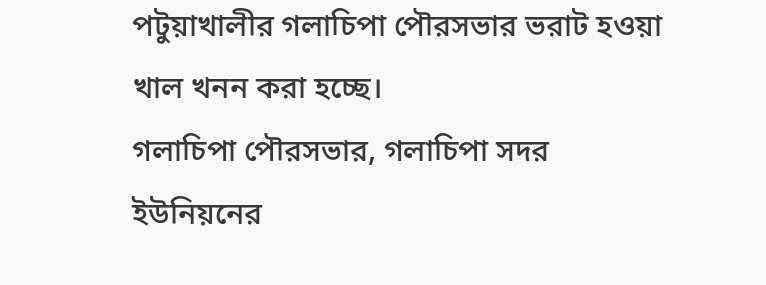পটুয়াখালীর গলাচিপা পৌরসভার ভরাট হওয়া খাল খনন করা হচ্ছে।
গলাচিপা পৌরসভার, গলাচিপা সদর ইউনিয়নের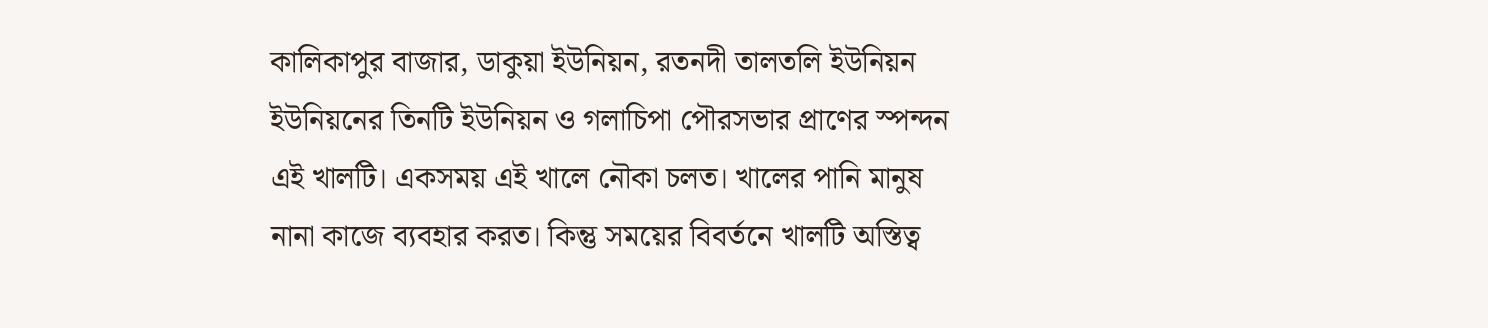কালিকাপুর বাজার, ডাকুয়া ইউনিয়ন, রতনদী তালতলি ইউনিয়ন ইউনিয়নের তিনটি ইউনিয়ন ও গলাচিপা পৌরসভার প্রাণের স্পন্দন এই খালটি। একসময় এই খালে নৌকা চলত। খালের পানি মানুষ নানা কাজে ব্যবহার করত। কিন্তু সময়ের বিবর্তনে খালটি অস্তিত্ব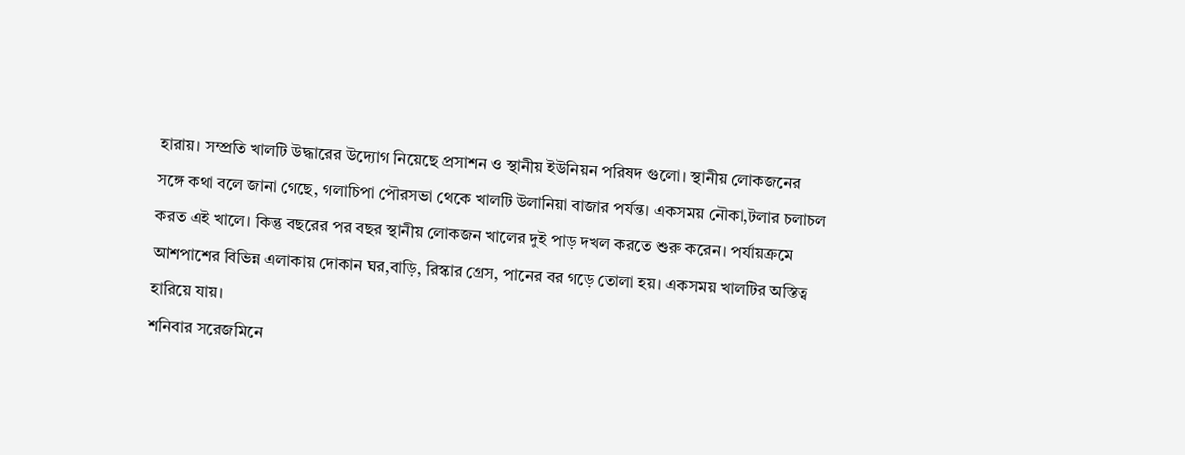হারায়। সম্প্রতি খালটি উদ্ধারের উদ্যোগ নিয়েছে প্রসাশন ও স্থানীয় ইউনিয়ন পরিষদ গুলো। স্থানীয় লোকজনের সঙ্গে কথা বলে জানা গেছে, গলাচিপা পৌরসভা থেকে খালটি উলানিয়া বাজার পর্যন্ত। একসময় নৌকা,টলার চলাচল করত এই খালে। কিন্তু বছরের পর বছর স্থানীয় লোকজন খালের দুই পাড় দখল করতে শুরু করেন। পর্যায়ক্রমে আশপাশের বিভিন্ন এলাকায় দোকান ঘর,বাড়ি, রিস্কার গ্রেস, পানের বর গড়ে তোলা হয়। একসময় খালটির অস্তিত্ব হারিয়ে যায়।
শনিবার সরেজমিনে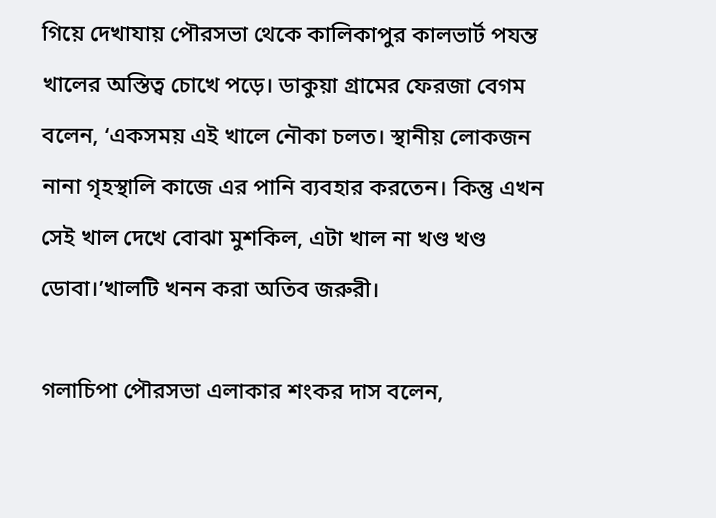গিয়ে দেখাযায় পৌরসভা থেকে কালিকাপুর কালভার্ট পযন্ত খালের অস্তিত্ব চোখে পড়ে। ডাকুয়া গ্রামের ফেরজা বেগম বলেন, ‘একসময় এই খালে নৌকা চলত। স্থানীয় লোকজন নানা গৃহস্থালি কাজে এর পানি ব্যবহার করতেন। কিন্তু এখন সেই খাল দেখে বোঝা মুশকিল, এটা খাল না খণ্ড খণ্ড ডোবা।’খালটি খনন করা অতিব জরুরী।

গলাচিপা পৌরসভা এলাকার শংকর দাস বলেন,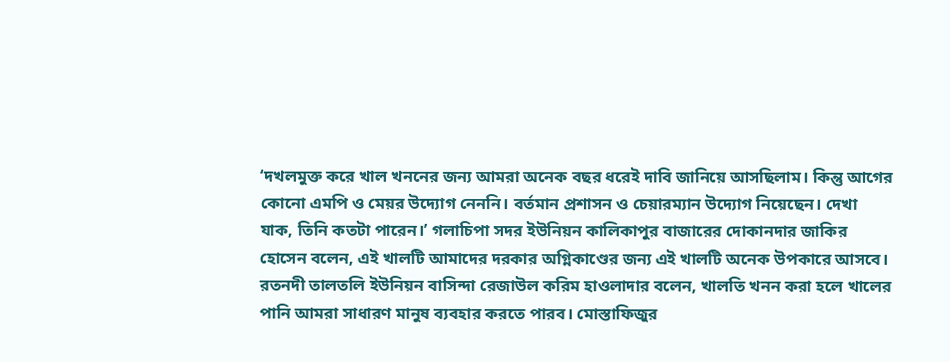‘দখলমুক্ত করে খাল খননের জন্য আমরা অনেক বছর ধরেই দাবি জানিয়ে আসছিলাম। কিন্তু আগের কোনো এমপি ও মেয়র উদ্যোগ নেননি। বর্তমান প্রশাসন ও চেয়ারম্যান উদ্যোগ নিয়েছেন। দেখা যাক, তিনি কতটা পারেন।’ গলাচিপা সদর ইউনিয়ন কালিকাপুর বাজারের দোকানদার জাকির হোসেন বলেন, এই খালটি আমাদের দরকার অগ্নিকাণ্ডের জন্য এই খালটি অনেক উপকারে আসবে। রতনদী তালতলি ইউনিয়ন বাসিন্দা রেজাউল করিম হাওলাদার বলেন, খালতি খনন করা হলে খালের পানি আমরা সাধারণ মানুষ ব্যবহার করতে পারব। মোস্তাফিজুর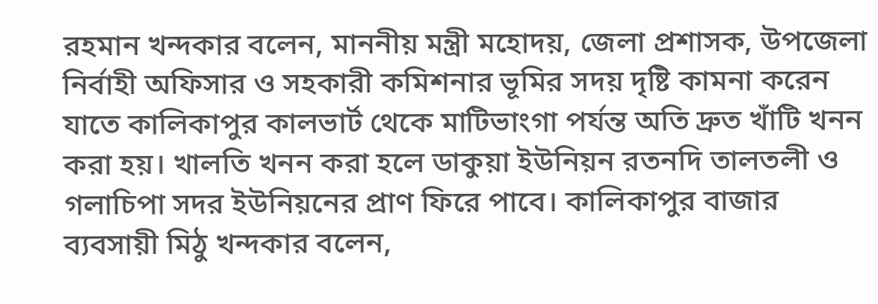রহমান খন্দকার বলেন, মাননীয় মন্ত্রী মহোদয়, জেলা প্রশাসক, উপজেলা নির্বাহী অফিসার ও সহকারী কমিশনার ভূমির সদয় দৃষ্টি কামনা করেন যাতে কালিকাপুর কালভার্ট থেকে মাটিভাংগা পর্যন্ত অতি দ্রুত খাঁটি খনন করা হয়। খালতি খনন করা হলে ডাকুয়া ইউনিয়ন রতনদি তালতলী ও গলাচিপা সদর ইউনিয়নের প্রাণ ফিরে পাবে। কালিকাপুর বাজার ব্যবসায়ী মিঠু খন্দকার বলেন,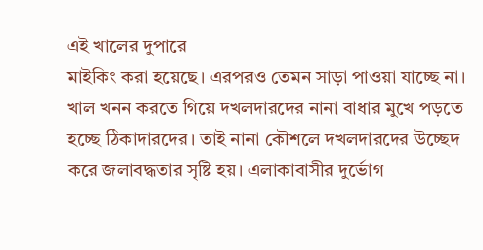এই খালের দুপারে
মাইকিং করা হয়েছে। এরপরও তেমন সাড়া পাওয়া যাচ্ছে না। খাল খনন করতে গিয়ে দখলদারদের নানা বাধার মুখে পড়তে হচ্ছে ঠিকাদারদের। তাই নানা কৌশলে দখলদারদের উচ্ছেদ করে জলাবদ্ধতার সৃষ্টি হয়। এলাকাবাসীর দুর্ভোগ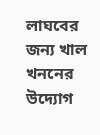লাঘবের জন্য খাল খননের উদ্যোগ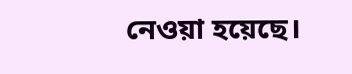নেওয়া হয়েছে।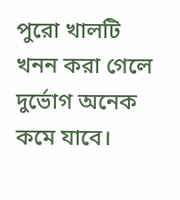পুরো খালটি খনন করা গেলে দুর্ভোগ অনেক কমে যাবে।